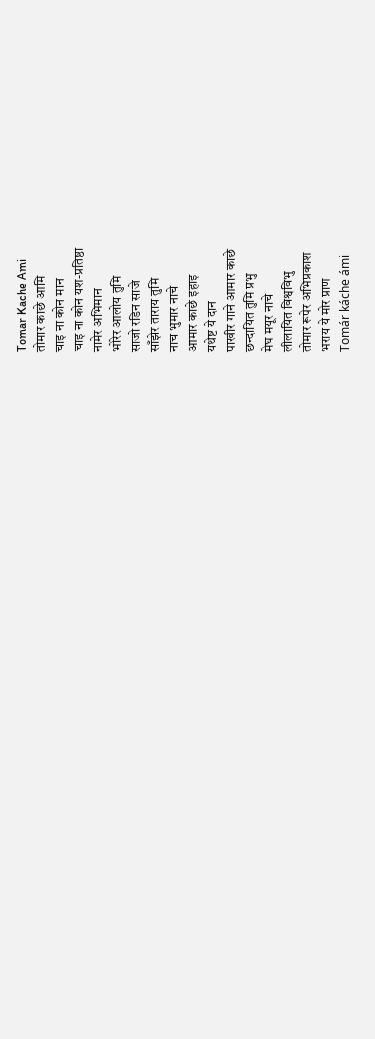Tomar Kache Ami
तोमार काछे आमि
चाइ ना कोन मान
चाइ ना कोन यश-प्रतिष्ठा
नामेर अभिमान
भोरेर आलोय तुमि
साजो रडिन साजे
साँझेर ताराय तुमि
नाच भुमार नाचे
आमार काछे इहाइ
यथेष्ट ये दान
पाखीर गाने आमार काछे
छन्दायित तुमि प्रभु
मेघ मयूर नाचे
लीलायित विश्वविभु
तोमार रूपेर अभिप्रकाश
भराय ये मोर प्राण
Tomár káche ámi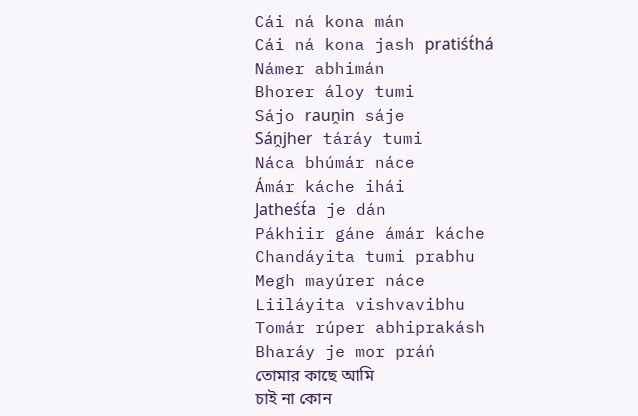Cái ná kona mán
Cái ná kona jash pratiśt́há
Námer abhimán
Bhorer áloy tumi
Sájo rauṋin sáje
Sáṋjher táráy tumi
Náca bhúmár náce
Ámár káche ihái
Jatheśt́a je dán
Pákhiir gáne ámár káche
Chandáyita tumi prabhu
Megh mayúrer náce
Liiláyita vishvavibhu
Tomár rúper abhiprakásh
Bharáy je mor práń
তোমার কাছে আমি
চাই না কোন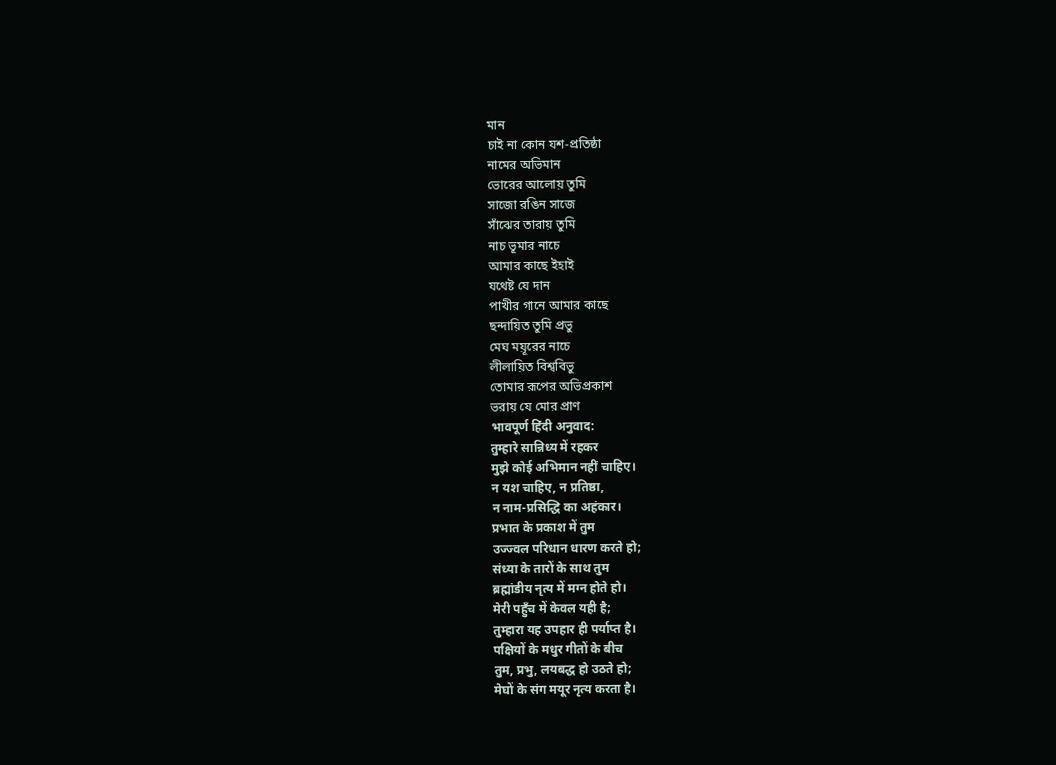মান
চাই না কোন যশ-প্রতিষ্ঠা
নামের অভিমান
ভোরের আলোয় তুমি
সাজো রঙিন সাজে
সাঁঝের তারায় তুমি
নাচ ভূমার নাচে
আমার কাছে ইহাই
যথেষ্ট যে দান
পাখীর গানে আমার কাছে
ছন্দায়িত তুমি প্রভু
মেঘ ময়ূরের নাচে
লীলায়িত বিশ্ববিভু
তোমার রূপের অভিপ্রকাশ
ভরায় যে মোর প্রাণ
भावपूर्ण हिंदी अनुवाद:
तुम्हारे सान्निध्य में रहकर
मुझे कोई अभिमान नहीं चाहिए।
न यश चाहिए, न प्रतिष्ठा,
न नाम-प्रसिद्धि का अहंकार।
प्रभात के प्रकाश में तुम
उज्ज्वल परिधान धारण करते हो;
संध्या के तारों के साथ तुम
ब्रह्मांडीय नृत्य में मग्न होते हो।
मेरी पहुँच में केवल यही है;
तुम्हारा यह उपहार ही पर्याप्त है।
पक्षियों के मधुर गीतों के बीच
तुम, प्रभु, लयबद्ध हो उठते हो;
मेघों के संग मयूर नृत्य करता है।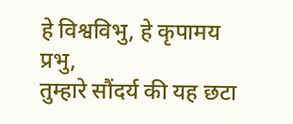हे विश्वविभु, हे कृपामय प्रभु,
तुम्हारे सौंदर्य की यह छटा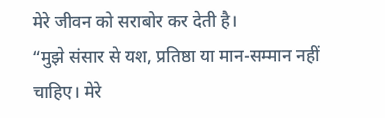मेरे जीवन को सराबोर कर देती है।
“मुझे संसार से यश, प्रतिष्ठा या मान-सम्मान नहीं चाहिए। मेरे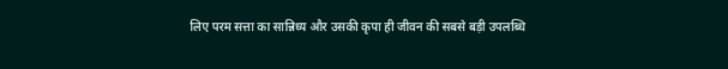लिए परम सत्ता का सान्निध्य और उसकी कृपा ही जीवन की सबसे बड़ी उपलब्धि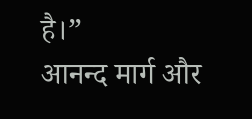है।”
आनन्द मार्ग और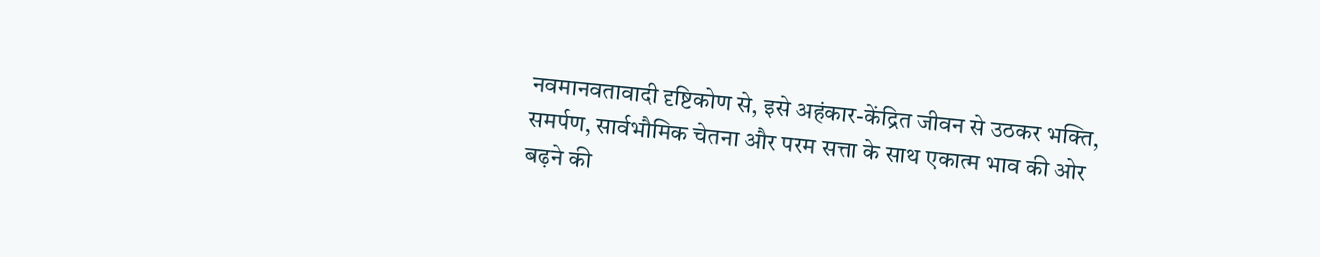नवमानवतावादी दृष्टिकोण से, इसे अहंकार-केंद्रित जीवन से उठकर भक्ति, समर्पण, सार्वभौमिक चेतना और परम सत्ता के साथ एकात्म भाव की ओर बढ़ने की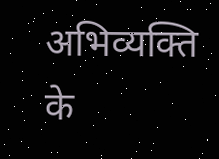अभिव्यक्ति के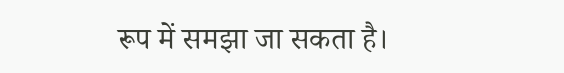रूप में समझा जा सकता है।